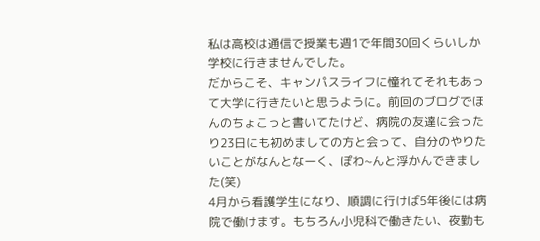私は高校は通信で授業も週1で年間30回くらいしか学校に行きませんでした。
だからこそ、キャンパスライフに憧れてそれもあって大学に行きたいと思うように。前回のブログでほんのちょこっと書いてたけど、病院の友達に会ったり23日にも初めましての方と会って、自分のやりたいことがなんとなーく、ぽわ~んと浮かんできました(笑)
4月から看護学生になり、順調に行けば5年後には病院で働けます。もちろん小児科で働きたい、夜勤も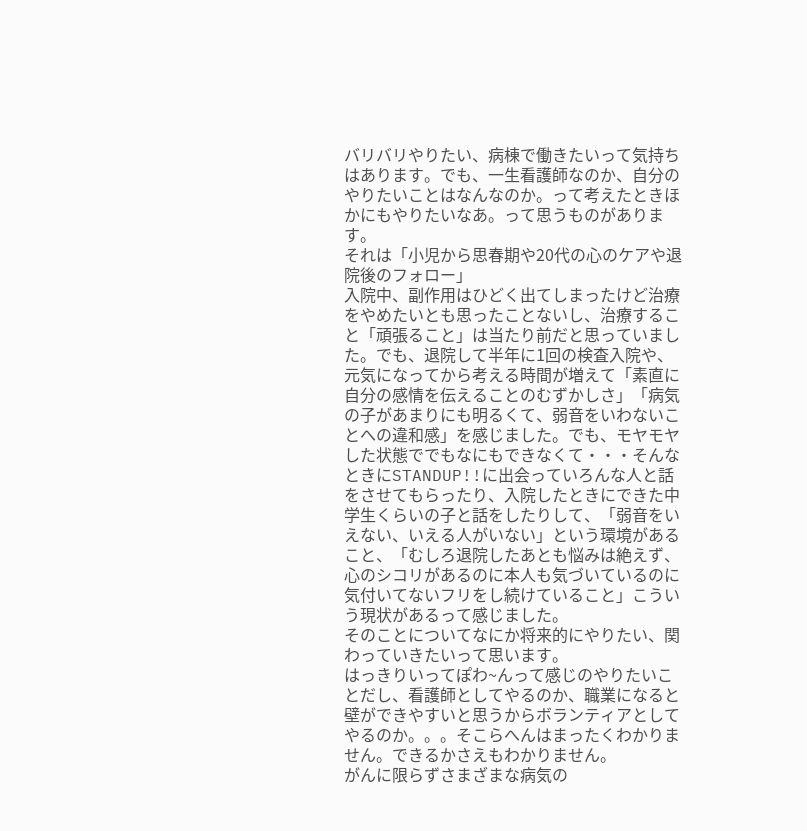バリバリやりたい、病棟で働きたいって気持ちはあります。でも、一生看護師なのか、自分のやりたいことはなんなのか。って考えたときほかにもやりたいなあ。って思うものがあります。
それは「小児から思春期や20代の心のケアや退院後のフォロー」
入院中、副作用はひどく出てしまったけど治療をやめたいとも思ったことないし、治療すること「頑張ること」は当たり前だと思っていました。でも、退院して半年に1回の検査入院や、元気になってから考える時間が増えて「素直に自分の感情を伝えることのむずかしさ」「病気の子があまりにも明るくて、弱音をいわないことへの違和感」を感じました。でも、モヤモヤした状態ででもなにもできなくて・・・そんなときにSTANDUP!!に出会っていろんな人と話をさせてもらったり、入院したときにできた中学生くらいの子と話をしたりして、「弱音をいえない、いえる人がいない」という環境があること、「むしろ退院したあとも悩みは絶えず、心のシコリがあるのに本人も気づいているのに気付いてないフリをし続けていること」こういう現状があるって感じました。
そのことについてなにか将来的にやりたい、関わっていきたいって思います。
はっきりいってぽわ~んって感じのやりたいことだし、看護師としてやるのか、職業になると壁ができやすいと思うからボランティアとしてやるのか。。。そこらへんはまったくわかりません。できるかさえもわかりません。
がんに限らずさまざまな病気の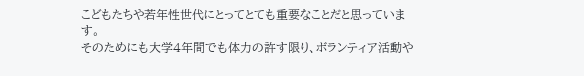こどもたちや若年性世代にとってとても重要なことだと思っています。
そのためにも大学4年間でも体力の許す限り、ボランティア活動や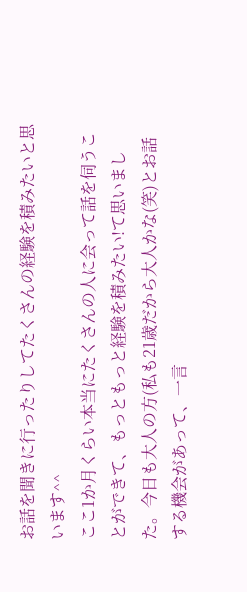お話を聞きに行ったりしてたくさんの経験を積みたいと思います^^
ここ1か月くらい本当にたくさんの人に会って話を伺うことができて、もっともっと経験を積みたい!て思いました。今日も大人の方(私も21歳だから大人かな(笑)とお話する機会があって、一言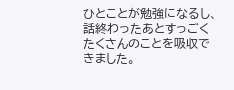ひとことが勉強になるし、話終わったあとすっごくたくさんのことを吸収できました。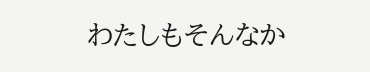わたしもそんなか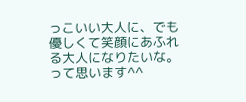っこいい大人に、でも優しくて笑顔にあふれる大人になりたいな。って思います^^